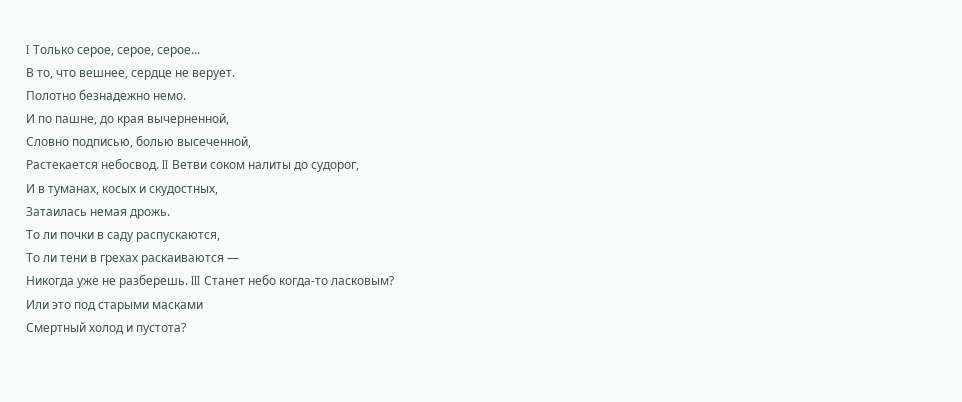I Только серое, серое, серое...
В то, что вешнее, сердце не верует.
Полотно безнадежно немо.
И по пашне, до края вычерненной,
Словно подписью, болью высеченной,
Растекается небосвод. II Ветви соком налиты до судорог,
И в туманах, косых и скудостных,
Затаилась немая дрожь.
То ли почки в саду распускаются,
То ли тени в грехах раскаиваются —
Никогда уже не разберешь. III Станет небо когда-то ласковым?
Или это под старыми масками
Смертный холод и пустота?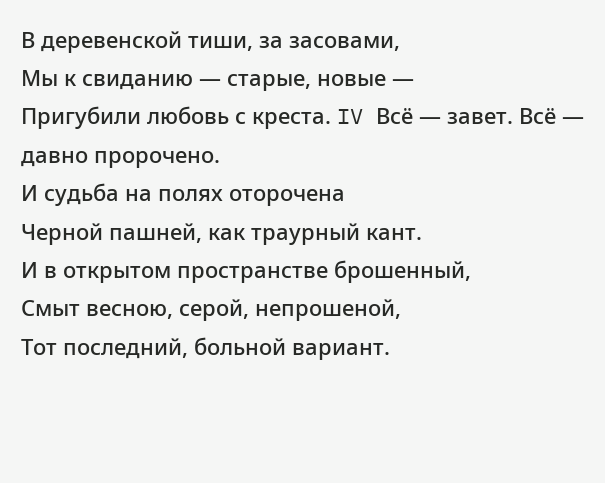В деревенской тиши, за засовами,
Мы к свиданию — старые, новые —
Пригубили любовь с креста. IV Всё — завет. Всё — давно пророчено.
И судьба на полях оторочена
Черной пашней, как траурный кант.
И в открытом пространстве брошенный,
Смыт весною, серой, непрошеной,
Тот последний, больной вариант.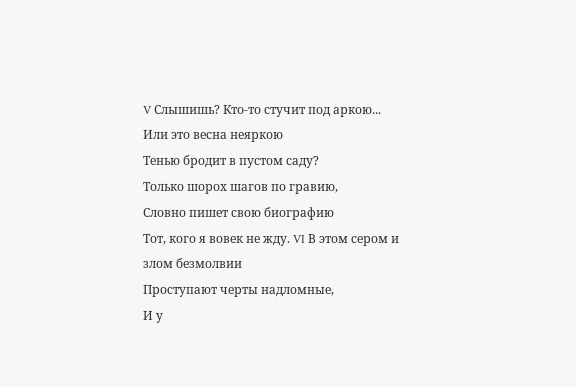V Слышишь? Кто-то стучит под аркою...
Или это весна неяркою
Тенью бродит в пустом саду?
Только шорох шагов по гравию,
Словно пишет свою биографию
Тот, кого я вовек не жду. VI В этом сером и злом безмолвии
Проступают черты надломные,
И у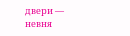двери — невня